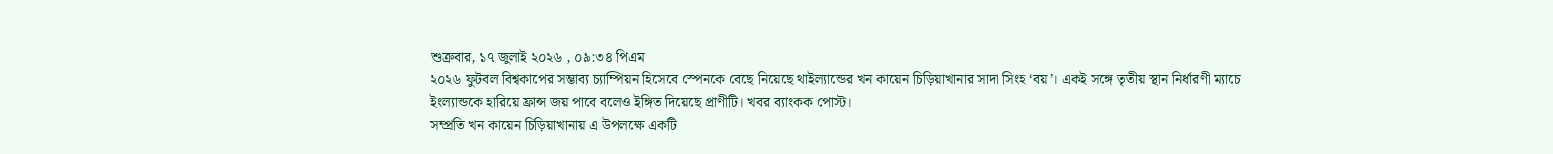শুক্রবার, ১৭ জুলাই ২০২৬ , ০৯:৩৪ পিএম
২০২৬ ফুটবল বিশ্বকাপের সম্ভাব্য চ্যাম্পিয়ন হিসেবে স্পেনকে বেছে নিয়েছে থাইল্যান্ডের খন কায়েন চিড়িয়াখানার সাদা সিংহ ‘বয়’। একই সঙ্গে তৃতীয় স্থান নির্ধারণী ম্যাচে ইংল্যান্ডকে হারিয়ে ফ্রান্স জয় পাবে বলেও ইঙ্গিত দিয়েছে প্রাণীটি। খবর ব্যাংকক পোস্ট।
সম্প্রতি খন কায়েন চিড়িয়াখানায় এ উপলক্ষে একটি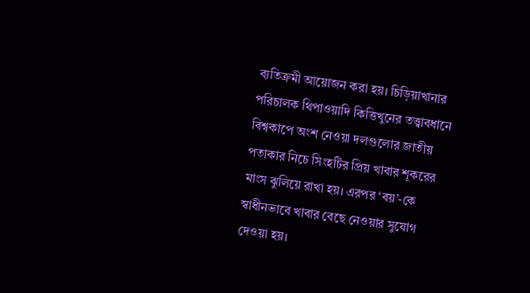ব্যতিক্রমী আয়োজন করা হয়। চিড়িয়াখানার পরিচালক থিপাওয়াদি কিত্তিখুনের তত্ত্বাবধানে বিশ্বকাপে অংশ নেওয়া দলগুলোর জাতীয় পতাকার নিচে সিংহটির প্রিয় খাবার শূকরের মাংস ঝুলিয়ে রাখা হয়। এরপর ‘বয়’-কে স্বাধীনভাবে খাবার বেছে নেওয়ার সুযোগ দেওয়া হয়।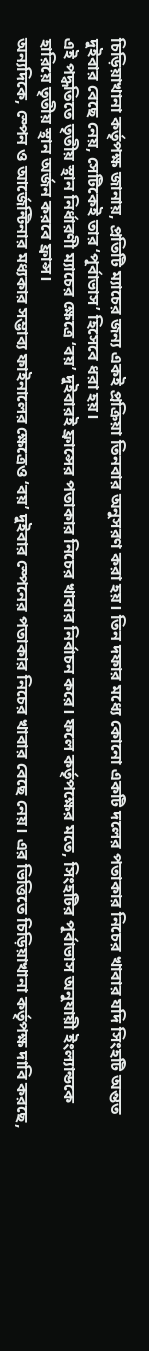চিড়িয়াখানা কর্তৃপক্ষ জানায়, প্রতিটি ম্যাচের জন্য একই প্রক্রিয়া তিনবার অনুসরণ করা হয়। তিন দফার মধ্যে কোনো একটি দলের পতাকার নিচের খাবার যদি সিংহটি অন্তত দুইবার বেছে নেয়, সেটিকেই তার ‘পূর্বাভাস’ হিসেবে ধরা হয়।
এই পদ্ধতিতে তৃতীয় স্থান নির্ধারণী ম্যাচের ক্ষেত্রে ‘বয়’ দুইবারই ফ্রান্সের পতাকার নিচের খাবার নির্বাচন করে। ফলে কর্তৃপক্ষের মতে, সিংহটির পূর্বাভাস অনুযায়ী ইংল্যান্ডকে হারিয়ে তৃতীয় স্থান অর্জন করবে ফ্রান্স।
অন্যদিকে, স্পেন ও আর্জেন্টিনার মধ্যকার সম্ভাব্য ফাইনালের ক্ষেত্রেও ‘বয়’ দুইবার স্পেনের পতাকার নিচের খাবার বেছে নেয়। এর ভিত্তিতে চিড়িয়াখানা কর্তৃপক্ষ দাবি করছে,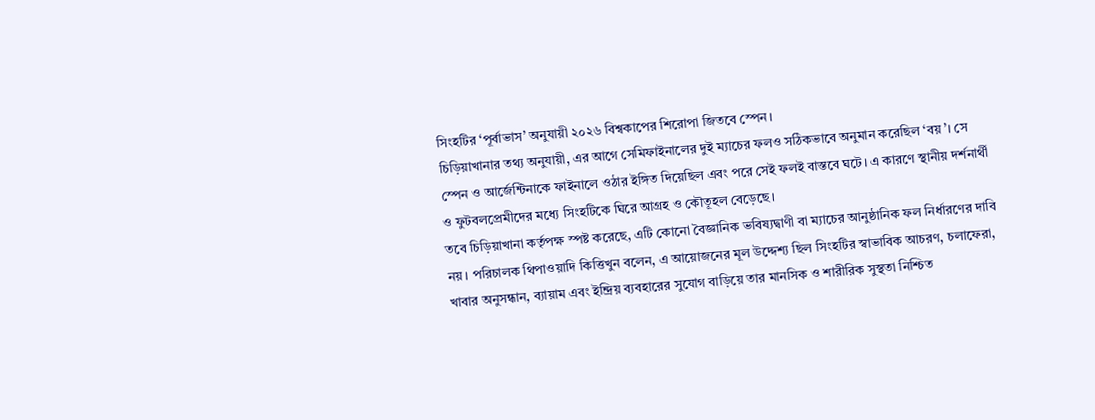সিংহটির ‘পূর্বাভাস’ অনুযায়ী ২০২৬ বিশ্বকাপের শিরোপা জিতবে স্পেন।
চিড়িয়াখানার তথ্য অনুযায়ী, এর আগে সেমিফাইনালের দুই ম্যাচের ফলও সঠিকভাবে অনুমান করেছিল ‘বয়’। সে স্পেন ও আর্জেন্টিনাকে ফাইনালে ওঠার ইঙ্গিত দিয়েছিল এবং পরে সেই ফলই বাস্তবে ঘটে। এ কারণে স্থানীয় দর্শনার্থী ও ফুটবলপ্রেমীদের মধ্যে সিংহটিকে ঘিরে আগ্রহ ও কৌতূহল বেড়েছে।
তবে চিড়িয়াখানা কর্তৃপক্ষ স্পষ্ট করেছে, এটি কোনো বৈজ্ঞানিক ভবিষ্যদ্বাণী বা ম্যাচের আনুষ্ঠানিক ফল নির্ধারণের দাবি নয়। পরিচালক থিপাওয়াদি কিত্তিখুন বলেন, এ আয়োজনের মূল উদ্দেশ্য ছিল সিংহটির স্বাভাবিক আচরণ, চলাফেরা, খাবার অনুসন্ধান, ব্যায়াম এবং ইন্দ্রিয় ব্যবহারের সুযোগ বাড়িয়ে তার মানসিক ও শারীরিক সুস্থতা নিশ্চিত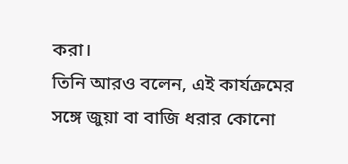করা।
তিনি আরও বলেন, এই কার্যক্রমের সঙ্গে জুয়া বা বাজি ধরার কোনো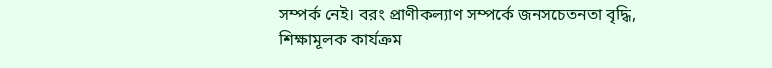সম্পর্ক নেই। বরং প্রাণীকল্যাণ সম্পর্কে জনসচেতনতা বৃদ্ধি, শিক্ষামূলক কার্যক্রম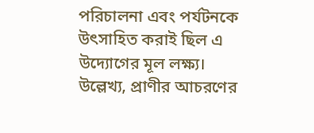পরিচালনা এবং পর্যটনকে উৎসাহিত করাই ছিল এ উদ্যোগের মূল লক্ষ্য।
উল্লেখ্য, প্রাণীর আচরণের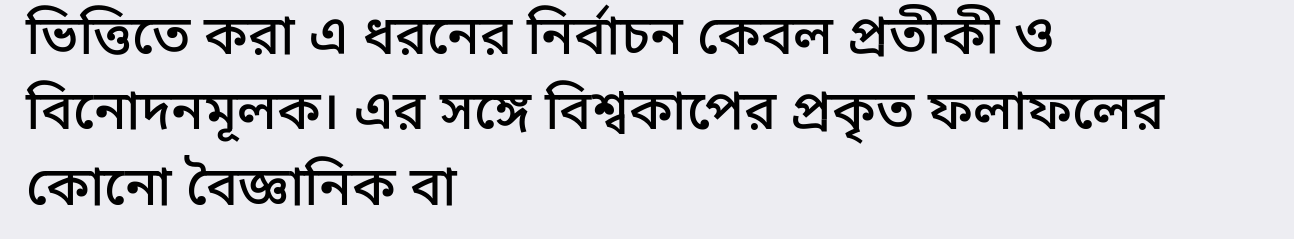ভিত্তিতে করা এ ধরনের নির্বাচন কেবল প্রতীকী ও বিনোদনমূলক। এর সঙ্গে বিশ্বকাপের প্রকৃত ফলাফলের কোনো বৈজ্ঞানিক বা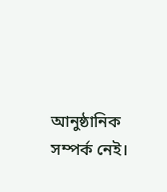আনুষ্ঠানিক সম্পর্ক নেই।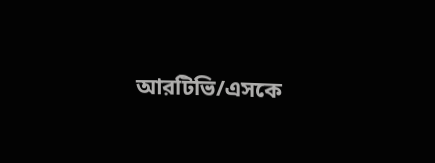আরটিভি/এসকে